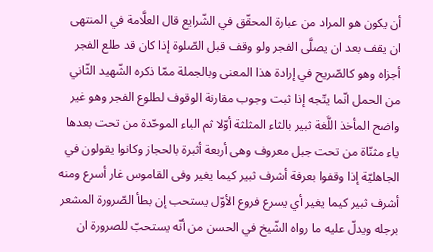أن يكون هو المراد من عبارة المحقّق في الشّرايع قال العلَّامة في المنتهى ان يقف بعد ان يصلَّى الفجر ولو وقف قبل الصّلوة إذا كان قد طلع الفجر أجزاه وهو كالصّريح في إرادة هذا المعنى وبالجملة ممّا ذكره الشّهيد الثّاني من الحمل انّما يتّجه إذا ثبت وجوب مقارنة الوقوف لطلوع الفجر وهو غير واضح المأخذ اللَّغة ثبير بالثاء المثلثة أوّلا ثم الباء الموحّدة من تحت بعدها ياء مثنّاة من تحت جبل معروف وهى أربعة أثبرة بالحجاز وكانوا يقولون في الجاهليّة إذا وقفوا بعرفة أشرف ثبير كيما يغير وفى القاموس غار أسرع ومنه أشرف ثبير كيما يغير أي يسرع فروع الأوّل يستحب إن بطأ الصّرورة المشعر برجله ويدلّ عليه ما رواه الشّيخ في الحسن من أنّه يستحبّ للصرورة ان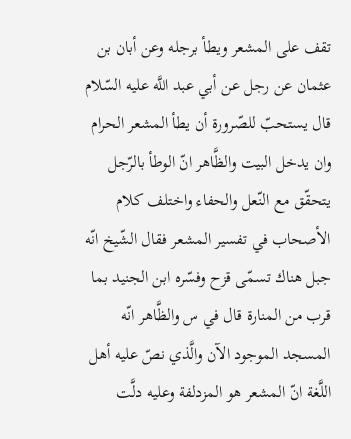تقف على المشعر ويطأ برجله وعن أبان بن عثمان عن رجل عن أبي عبد اللَّه عليه السّلام قال يستحبّ للصّرورة أن يطأ المشعر الحرام وان يدخل البيت والظَّاهر انّ الوطأ بالرّجل يتحقّق مع النّعل والحفاء واختلف كلام الأصحاب في تفسير المشعر فقال الشّيخ انّه جبل هناك تسمّى قزح وفسّره ابن الجنيد بما قرب من المنارة قال في س والظَّاهر انّه المسجد الموجود الآن والَّذي نصّ عليه أهل اللَّغة انّ المشعر هو المزدلفة وعليه دلَّت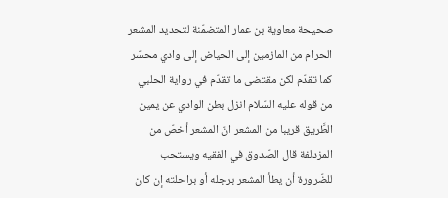صحيحة معاوية بن عمار المتضمّنة لتحديد المشعر الحرام من المازمين إلى الحياض إلى وادي محسّر كما تقدّم لكن مقتضى ما تقدّم في رواية الحلبي من قوله عليه السّلام انزل بطن الوادي عن يمين الطَّريق قريبا من المشعر انّ المشعر أخصّ من المزدلفة قال الصّدوق في الفقيه ويستحب للضّرورة أن يطأ المشعر برجله أو براحلته إن كان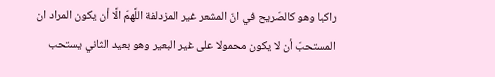راكبا وهو كالصّريح في انّ المشعر غير المزدلفة اللَّهمّ الَّا أن يكون المراد ان المستحبّ أن لا يكون محمولا على غير البعير وهو بعيد الثاني يستحب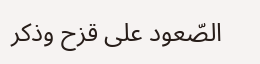الصّعود على قزح وذكر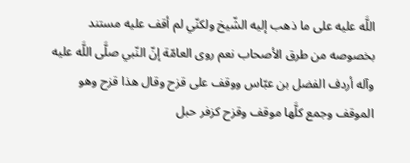اللَّه عليه على ما ذهب إليه الشّيخ ولكنّي لم أقف عليه مستند بخصوصه من طرق الأصحاب نعم روى العامّة إنّ النّبي صلَّى اللَّه عليه وآله أردف الفضل بن عبّاس ووقف على قزح وقال هذا قزح وهو الموقف وجمع كلَّها موقف وقزح كزفر حبل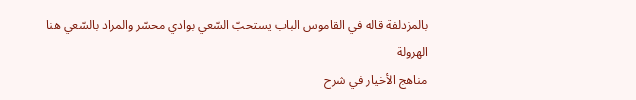بالمزدلفة قاله في القاموس الباب يستحبّ السّعي بوادي محسّر والمراد بالسّعي هنا الهرولة
مناهج الأخيار في شرح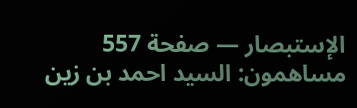الإستبصار — صفحة 557
مساهمون: السيد احمد بن زين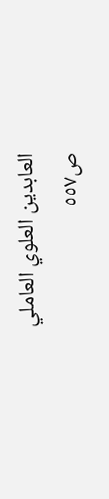العابدين العلوي العاملي
ص٥٥٧